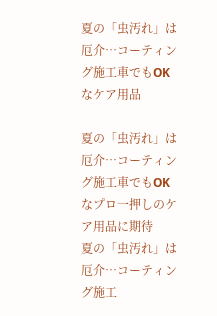夏の「虫汚れ」は厄介…コーティング施工車でもOKなケア用品

夏の「虫汚れ」は厄介…コーティング施工車でもOKなプロ一押しのケア用品に期待
夏の「虫汚れ」は厄介…コーティング施工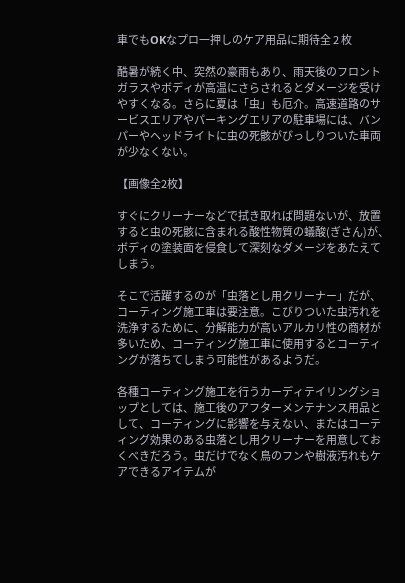車でもOKなプロ一押しのケア用品に期待全 2 枚

酷暑が続く中、突然の豪雨もあり、雨天後のフロントガラスやボディが高温にさらされるとダメージを受けやすくなる。さらに夏は「虫」も厄介。高速道路のサービスエリアやパーキングエリアの駐車場には、バンパーやヘッドライトに虫の死骸がびっしりついた車両が少なくない。

【画像全2枚】

すぐにクリーナーなどで拭き取れば問題ないが、放置すると虫の死骸に含まれる酸性物質の蟻酸(ぎさん)が、ボディの塗装面を侵食して深刻なダメージをあたえてしまう。

そこで活躍するのが「虫落とし用クリーナー」だが、コーティング施工車は要注意。こびりついた虫汚れを洗浄するために、分解能力が高いアルカリ性の商材が多いため、コーティング施工車に使用するとコーティングが落ちてしまう可能性があるようだ。

各種コーティング施工を行うカーディテイリングショップとしては、施工後のアフターメンテナンス用品として、コーティングに影響を与えない、またはコーティング効果のある虫落とし用クリーナーを用意しておくべきだろう。虫だけでなく鳥のフンや樹液汚れもケアできるアイテムが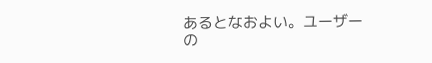あるとなおよい。ユーザーの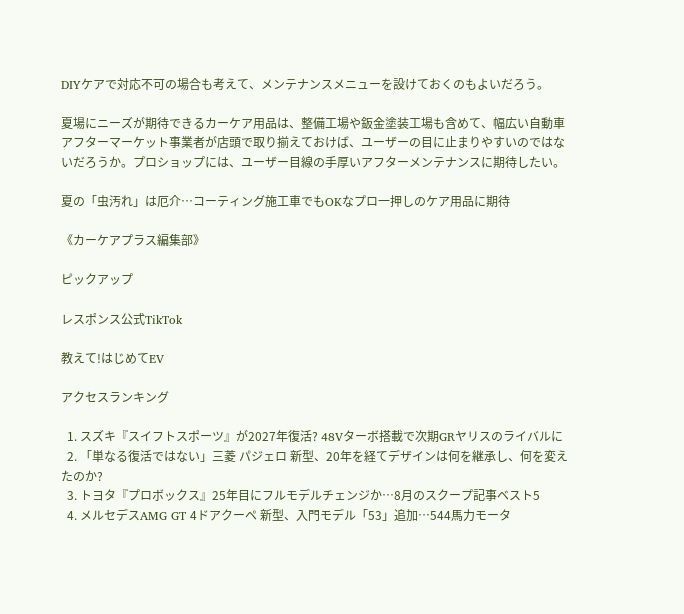DIYケアで対応不可の場合も考えて、メンテナンスメニューを設けておくのもよいだろう。

夏場にニーズが期待できるカーケア用品は、整備工場や鈑金塗装工場も含めて、幅広い自動車アフターマーケット事業者が店頭で取り揃えておけば、ユーザーの目に止まりやすいのではないだろうか。プロショップには、ユーザー目線の手厚いアフターメンテナンスに期待したい。

夏の「虫汚れ」は厄介…コーティング施工車でもOKなプロ一押しのケア用品に期待

《カーケアプラス編集部》

ピックアップ

レスポンス公式TikTok

教えて!はじめてEV

アクセスランキング

  1. スズキ『スイフトスポーツ』が2027年復活? 48Vターボ搭載で次期GRヤリスのライバルに
  2. 「単なる復活ではない」三菱 パジェロ 新型、20年を経てデザインは何を継承し、何を変えたのか?
  3. トヨタ『プロボックス』25年目にフルモデルチェンジか…8月のスクープ記事ベスト5
  4. メルセデスAMG GT 4ドアクーペ 新型、入門モデル「53」追加…544馬力モータ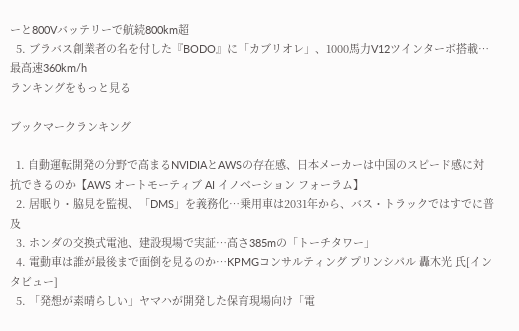ーと800Vバッテリーで航続800km超
  5. ブラバス創業者の名を付した『BODO』に「カブリオレ」、1000馬力V12ツインターボ搭載…最高速360km/h
ランキングをもっと見る

ブックマークランキング

  1. 自動運転開発の分野で高まるNVIDIAとAWSの存在感、日本メーカーは中国のスピード感に対抗できるのか【AWS オートモーティブ AI イノベーション フォーラム】
  2. 居眠り・脇見を監視、「DMS」を義務化…乗用車は2031年から、バス・トラックではすでに普及
  3. ホンダの交換式電池、建設現場で実証…高さ385mの「トーチタワー」
  4. 電動車は誰が最後まで面倒を見るのか…KPMGコンサルティング プリンシパル 轟木光 氏[インタビュー]
  5. 「発想が素晴らしい」ヤマハが開発した保育現場向け「電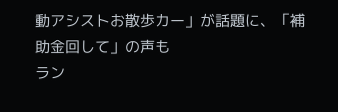動アシストお散歩カー」が話題に、「補助金回して」の声も
ラン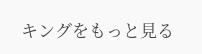キングをもっと見る